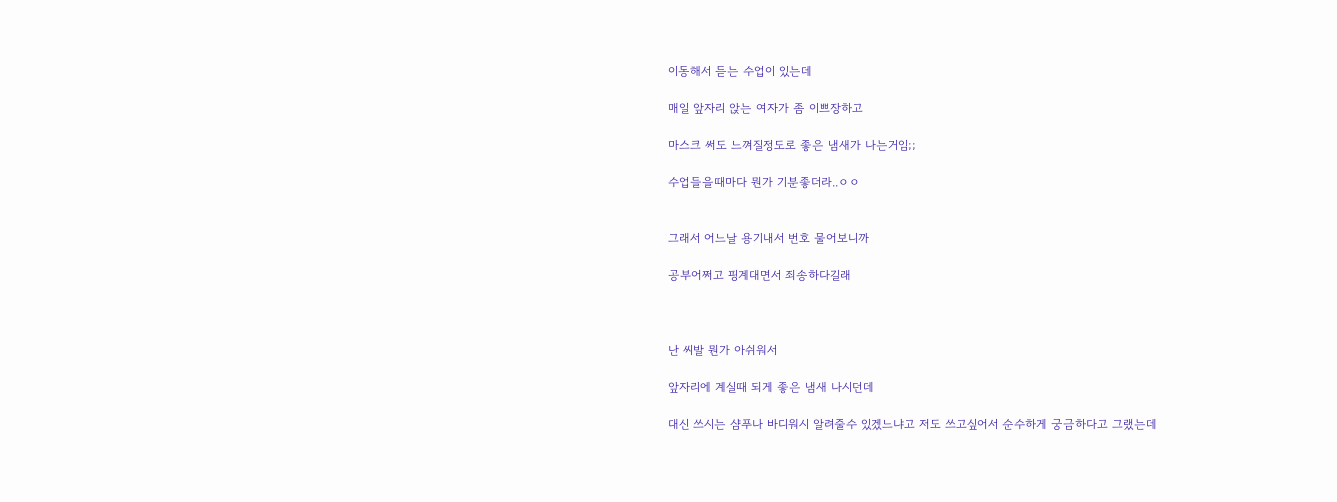이동해서 듣는 수업이 있는데

매일 앞자리 앉는 여자가 좀 이쁘장하고

마스크 써도 느껴질정도로 좋은 냄새가 나는거임;;

수업들을때마다 뭔가 기분좋더라..ㅇㅇ


그래서 어느날 용기내서 번호 물어보니까

공부어쩌고 핑계대면서 죄송하다길래



난 씨발 뭔가 아쉬워서

앞자리에 계실때 되게 좋은 냄새 나시던데

대신 쓰시는 샴푸나 바디워시 알려줄수 있겠느냐고 저도 쓰고싶어서 순수하게 궁금하다고 그랬는데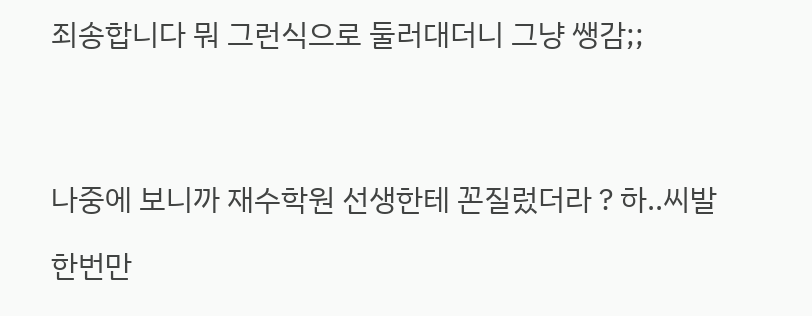죄송합니다 뭐 그런식으로 둘러대더니 그냥 쌩감;;




나중에 보니까 재수학원 선생한테 꼰질렀더라 ? 하..씨발

한번만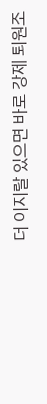더 이지랄 있으면 바로 강제 퇴원조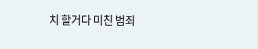치 할거다 미친 범죄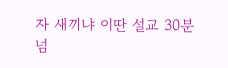자 새끼냐 이딴 설교 30분 넘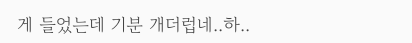게 들었는데 기분 개더럽네..하..